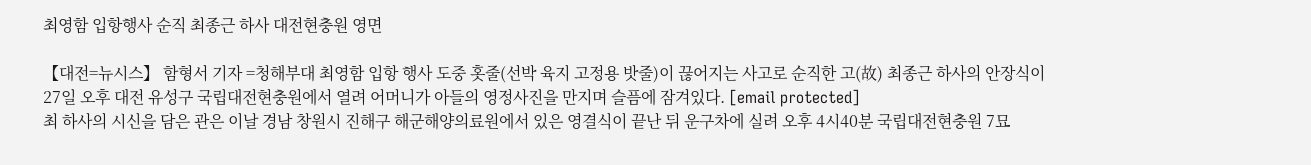최영함 입항행사 순직 최종근 하사 대전현충원 영면

【대전=뉴시스】 함형서 기자 =청해부대 최영함 입항 행사 도중 홋줄(선박 육지 고정용 밧줄)이 끊어지는 사고로 순직한 고(故) 최종근 하사의 안장식이 27일 오후 대전 유성구 국립대전현충원에서 열려 어머니가 아들의 영정사진을 만지며 슬픔에 잠겨있다. [email protected]
최 하사의 시신을 담은 관은 이날 경남 창원시 진해구 해군해양의료원에서 있은 영결식이 끝난 뒤 운구차에 실려 오후 4시40분 국립대전현충원 7묘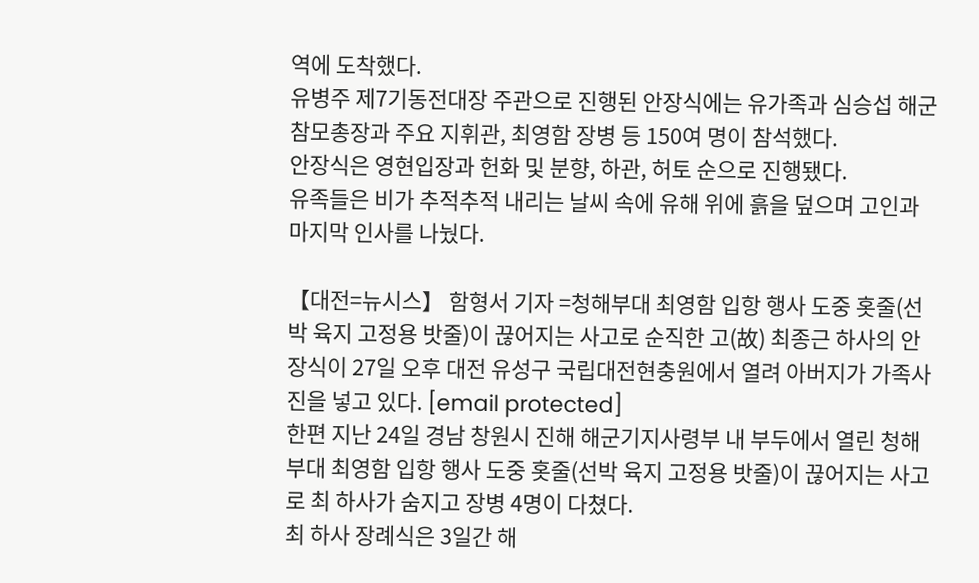역에 도착했다.
유병주 제7기동전대장 주관으로 진행된 안장식에는 유가족과 심승섭 해군참모총장과 주요 지휘관, 최영함 장병 등 150여 명이 참석했다.
안장식은 영현입장과 헌화 및 분향, 하관, 허토 순으로 진행됐다.
유족들은 비가 추적추적 내리는 날씨 속에 유해 위에 흙을 덮으며 고인과 마지막 인사를 나눴다.

【대전=뉴시스】 함형서 기자 =청해부대 최영함 입항 행사 도중 홋줄(선박 육지 고정용 밧줄)이 끊어지는 사고로 순직한 고(故) 최종근 하사의 안장식이 27일 오후 대전 유성구 국립대전현충원에서 열려 아버지가 가족사진을 넣고 있다. [email protected]
한편 지난 24일 경남 창원시 진해 해군기지사령부 내 부두에서 열린 청해부대 최영함 입항 행사 도중 홋줄(선박 육지 고정용 밧줄)이 끊어지는 사고로 최 하사가 숨지고 장병 4명이 다쳤다.
최 하사 장례식은 3일간 해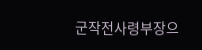군작전사령부장으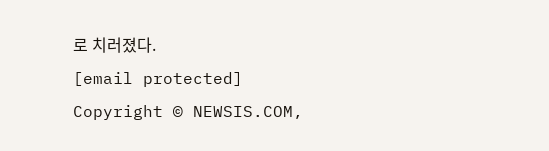로 치러졌다.
[email protected]
Copyright © NEWSIS.COM,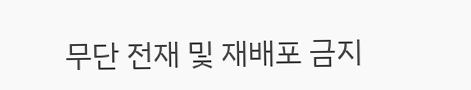무단 전재 및 재배포 금지